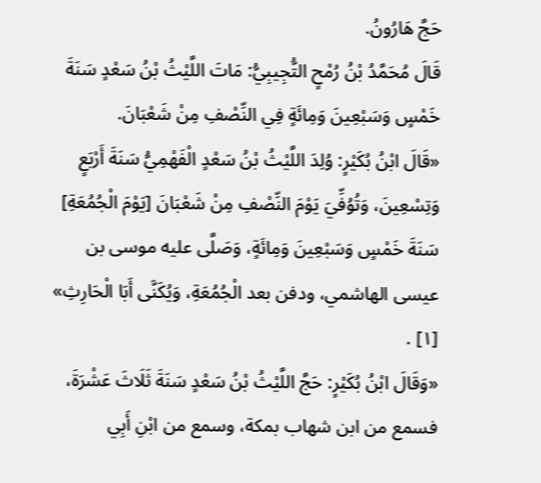حَجَّ هَارُونُ.
قَالَ مُحَمَّدُ بْنُ رُمْحٍ التُّجِيبِيُّ: مَاتَ اللَّيْثُ بْنُ سَعْدٍ سَنَةَ خَمْسٍ وَسَبْعِينَ وَمِائَةٍ فِي النِّصْفِ مِنْ شَعْبَانَ.
«قَالَ ابْنُ بُكَيْرٍ: وُلِدَ اللَّيْثُ بْنُ سَعْدٍ الْفَهْمِيُّ سَنَةَ أَرْبَعٍ وَتِسْعِينَ، وَتُوُفِّيَ يَوْمَ النِّصْفِ مِنْ شَعْبَانَ [يَوْمَ الْجُمُعَةِ] سَنَةَ خَمْسٍ وَسَبْعِينَ وَمِائَةٍ، وَصَلَّى عليه موسى بن عيسى الهاشمي، ودفن بعد الْجُمُعَةِ، وَيُكَنَّى أَبَا الْحَارِثِ» [١] .
«وَقَالَ ابْنُ بُكَيْرٍ: حَجَّ اللَّيْثُ بْنُ سَعْدٍ سَنَةَ ثَلَاثَ عَشْرَةَ، فسمع من ابن شهاب بمكة، وسمع من ابْنِ أَبِي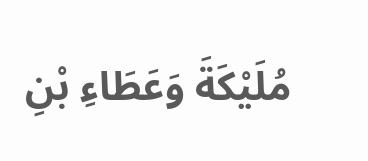مُلَيْكَةَ وَعَطَاءِ بْنِ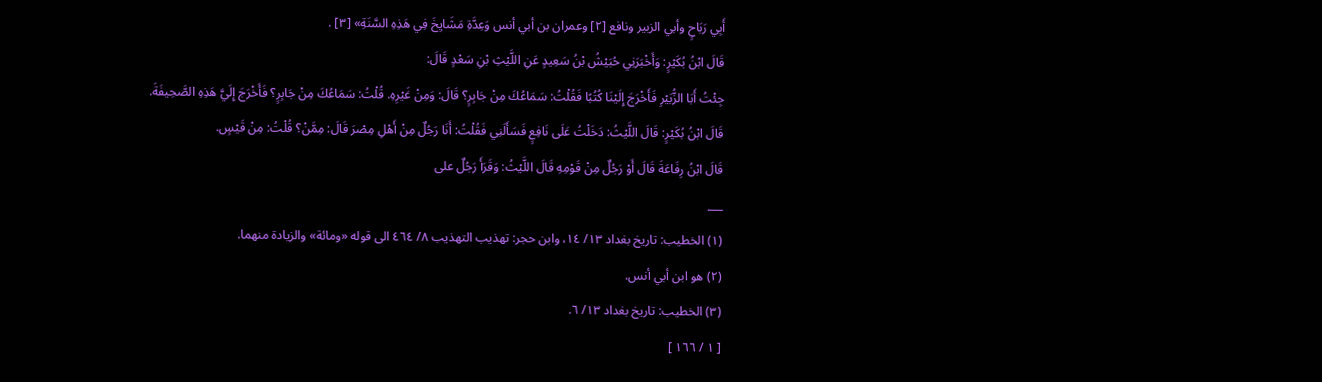أَبِي رَبَاحٍ وأبي الزبير ونافع [٢] وعمران بن أبي أنس وَعِدَّةِ مَشَايِخَ فِي هَذِهِ السَّنَةِ» [٣] .
قَالَ ابْنُ بُكَيْرٍ: وَأَخْبَرَنِي حُبَيْشُ بْنُ سَعِيدٍ عَنِ اللَّيْثِ بْنِ سَعْدٍ قَالَ:
جِئْتُ أَبَا الزُّبَيْرِ فَأَخْرَجَ إِلَيْنَا كُتُبًا فَقُلْتُ: سَمَاعُكَ مِنْ جَابِرٍ؟ قَالَ: وَمِنْ غَيْرِهِ. قُلْتُ: سَمَاعُكَ مِنْ جَابِرٍ؟ فَأَخْرَجَ إِلَيَّ هَذِهِ الصَّحِيفَةَ.
قَالَ ابْنُ بُكَيْرٍ: قَالَ اللَّيْثُ: دَخَلْتُ عَلَى نَافِعٍ فَسَأَلَنِي فَقُلْتُ: أَنَا رَجُلٌ مِنْ أَهْلِ مِصْرَ قَالَ: مِمَّنْ؟ قُلْتُ: مِنْ قَيْسٍ.
قَالَ ابْنُ رِفَاعَةَ قَالَ أَوْ رَجُلٌ مِنْ قَوْمِهِ قَالَ اللَّيْثُ: وَقَرَأَ رَجُلٌ على
___
(١) الخطيب: تاريخ بغداد ١٣/ ١٤، وابن حجر: تهذيب التهذيب ٨/ ٤٦٤ الى قوله «ومائة» والزيادة منهما.
(٢) هو ابن أبي أنس.
(٣) الخطيب: تاريخ بغداد ١٣/ ٦.
[ ١ / ١٦٦ ]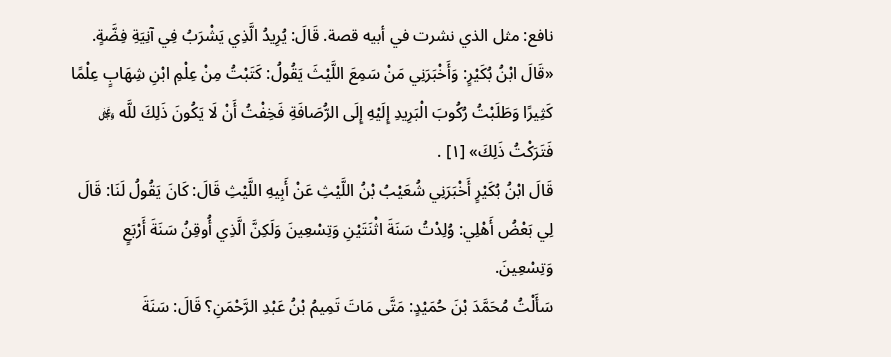نافع: مثل الذي نشرت في أبيه قصة. قَالَ: يُرِيدُ الَّذِي يَشْرَبُ فِي آنِيَةِ فِضَّةٍ.
«قَالَ ابْنُ بُكَيْرٍ: وَأَخْبَرَنِي مَنْ سَمِعَ اللَّيْثَ يَقُولُ: كَتَبْتُ مِنْ عِلْمِ ابْنِ شِهَابٍ عِلْمًا كَثِيرًا وَطَلَبْتُ رُكُوبَ الْبَرِيدِ إِلَيْهِ إِلَى الرُّصَافَةِ فَخِفْتُ أَنْ لَا يَكُونَ ذَلِكَ للَّه ﷿ فَتَرَكْتُ ذَلِكَ» [١] .
قَالَ ابْنُ بُكَيْرٍ أَخْبَرَنِي شُعَيْبُ بْنُ اللَّيْثِ عَنْ أَبِيهِ اللَّيْثِ قَالَ: كَانَ يَقُولُ لَنَا: قَالَ لِي بَعْضُ أَهْلِي: وُلِدْتُ سَنَةَ اثْنَتَيْنِ وَتِسْعِينَ وَلَكِنَّ الَّذِي أُوقِنُ سَنَةَ أَرْبَعٍ وَتِسْعِينَ.
سَأَلْتُ مُحَمَّدَ بْنَ حُمَيْدٍ: مَتَّى مَاتَ تَمِيمُ بْنُ عَبْدِ الرَّحْمَنِ؟ قَالَ: سَنَةَ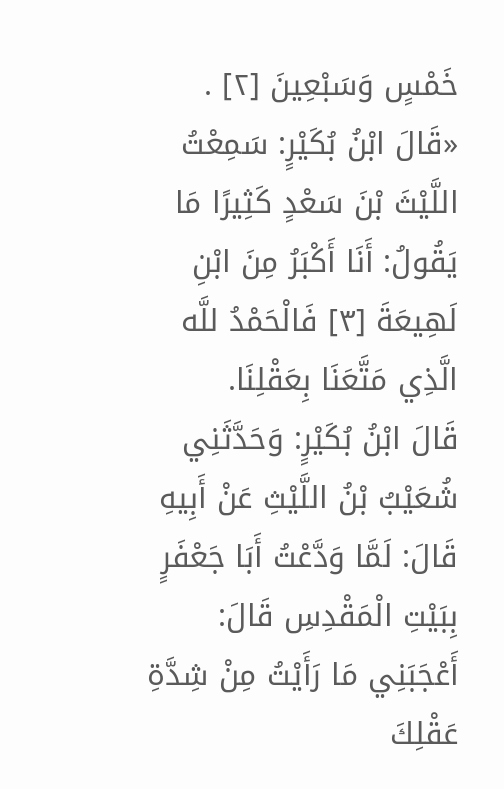خَمْسٍ وَسَبْعِينَ [٢] .
«قَالَ ابْنُ بُكَيْرٍ: سَمِعْتُ اللَّيْثَ بْنَ سَعْدٍ كَثِيرًا مَا يَقُولُ: أَنَا أَكْبَرُ مِنَ ابْنِ لَهِيعَةَ [٣] فَالْحَمْدُ للَّه الَّذِي مَتَّعَنَا بِعَقْلِنَا.
قَالَ ابْنُ بُكَيْرٍ: وَحَدَّثَنِي شُعَيْبُ بْنُ اللَّيْثِ عَنْ أَبِيهِ قَالَ: لَمَّا وَدَّعْتُ أَبَا جَعْفَرٍ بِبَيْتِ الْمَقْدِسِ قَالَ: أَعْجَبَنِي مَا رَأَيْتُ مِنْ شِدَّةِ عَقْلِكَ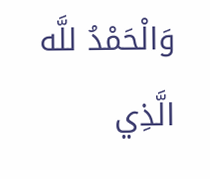وَالْحَمْدُ للَّه الَّذِي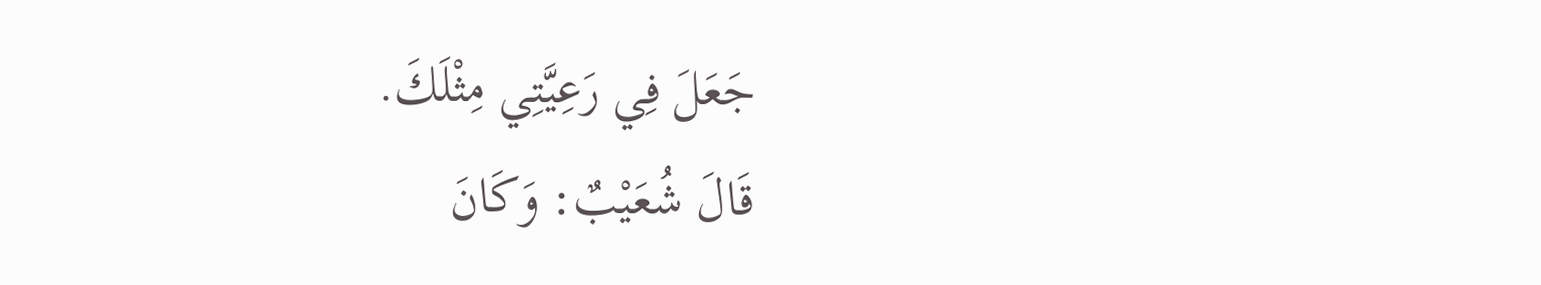جَعَلَ فِي رَعِيَّتِي مِثْلَكَ.
قَالَ شُعَيْبٌ: وَكَانَ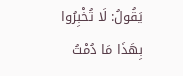يَقُولُ: لَا تُخْبِرُوا بِهَذَا مَا دُمْتُ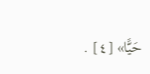حَيًّا» [٤] .